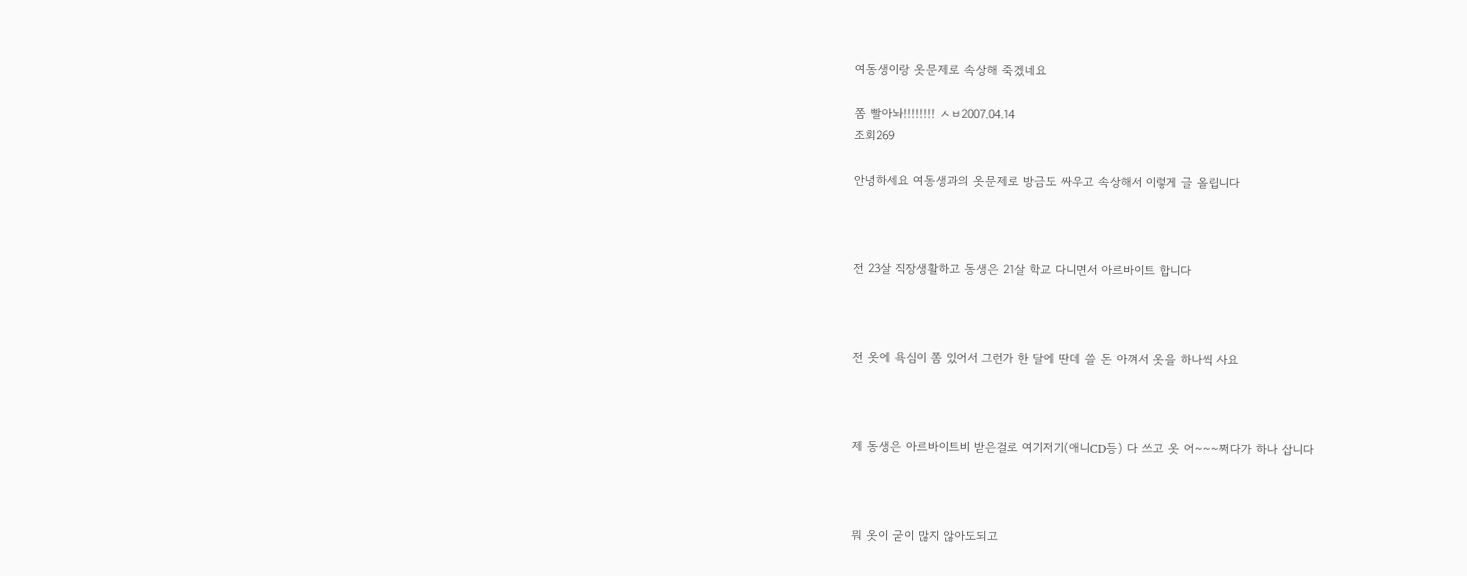여동생이랑 옷문제로 속상해 죽겠네요

쫌 빨아놔!!!!!!!! ㅅㅂ2007.04.14
조회269

안녕하세요 여동생과의 옷문제로 방금도 싸우고 속상해서 이렇게 글 올립니다



전 23살 직장생활하고 동생은 21살 학교 다니면서 아르바이트 합니다



전 옷에 욕심이 쫌 있어서 그런가 한 달에 딴데 쓸 돈 아껴서 옷을 하나씩 사요



제 동생은 아르바이트비 받은걸로 여기저기(애니CD등) 다 쓰고 옷 어~~~쩌다가 하나 삽니다



뭐 옷이 굳이 많지 않아도되고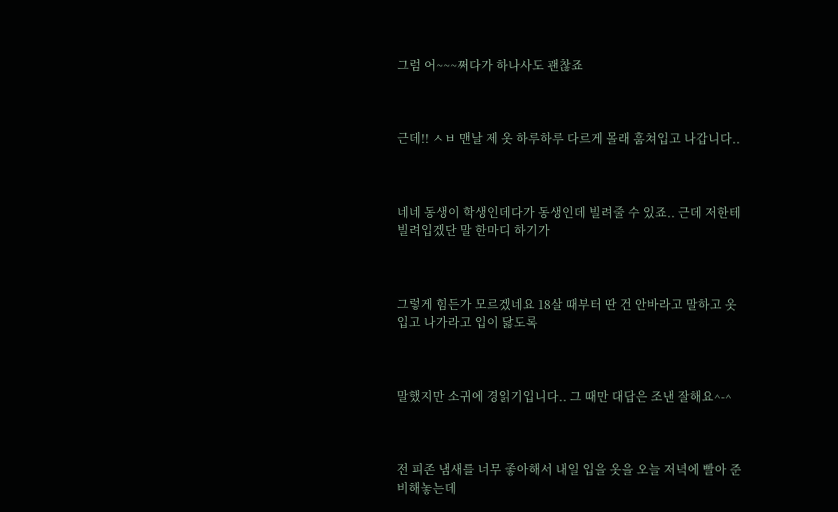그럼 어~~~쩌다가 하나사도 괜찮죠



근데!! ㅅㅂ 맨날 제 옷 하루하루 다르게 몰래 훔쳐입고 나갑니다..



네네 동생이 학생인데다가 동생인데 빌려줄 수 있죠.. 근데 저한테 빌려입겠단 말 한마디 하기가



그렇게 힘든가 모르겠네요 18살 때부터 딴 건 안바라고 말하고 옷 입고 나가라고 입이 닳도록



말했지만 소귀에 경읽기입니다.. 그 때만 대답은 조낸 잘해요^-^



전 피존 냄새를 너무 좋아해서 내일 입을 옷을 오늘 저녁에 빨아 준비해놓는데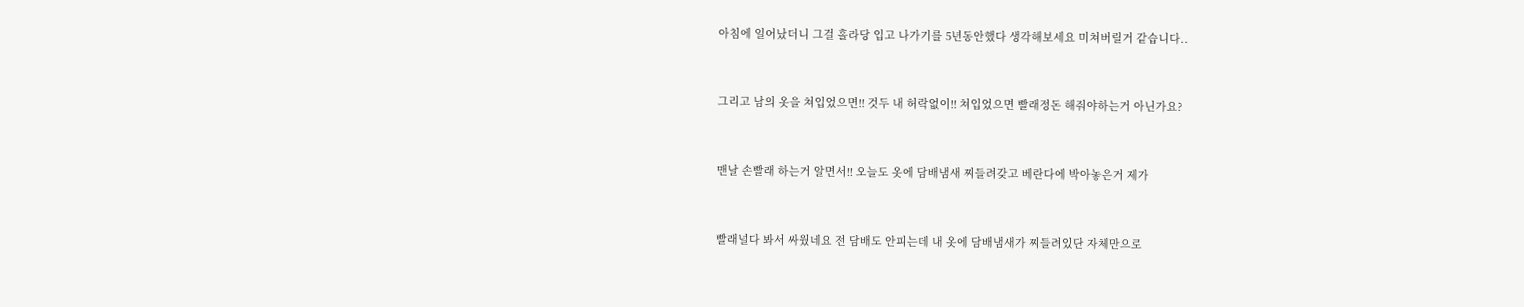아침에 일어났더니 그걸 홀라당 입고 나가기를 5년동안했다 생각해보세요 미쳐버릴거 같습니다..



그리고 남의 옷을 쳐입었으면!! 것두 내 허락없이!! 쳐입었으면 빨래정돈 해줘야하는거 아닌가요?



맨날 손빨래 하는거 알면서!! 오늘도 옷에 담배냄새 찌들려갖고 베란다에 박아놓은거 제가



빨래널다 봐서 싸웠네요 전 담배도 안피는데 내 옷에 담배냄새가 찌들려있단 자체만으로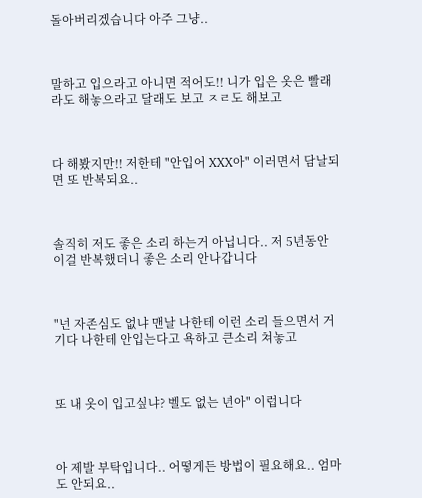돌아버리겠습니다 아주 그냥..



말하고 입으라고 아니면 적어도!! 니가 입은 옷은 빨래라도 해놓으라고 달래도 보고 ㅈㄹ도 해보고



다 해봤지만!! 저한테 "안입어 XXX아" 이러면서 담날되면 또 반복되요..



솔직히 저도 좋은 소리 하는거 아닙니다.. 저 5년동안 이걸 반복했더니 좋은 소리 안나갑니다



"넌 자존심도 없냐 맨날 나한테 이런 소리 들으면서 거기다 나한테 안입는다고 욕하고 큰소리 쳐놓고



또 내 옷이 입고싶냐? 벨도 없는 년아" 이럽니다



아 제발 부탁입니다.. 어떻게든 방법이 필요해요.. 엄마도 안되요..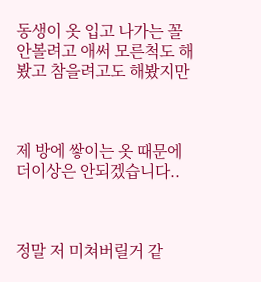동생이 옷 입고 나가는 꼴 안볼려고 애써 모른척도 해봤고 참을려고도 해봤지만



제 방에 쌓이는 옷 때문에 더이상은 안되겠습니다..



정말 저 미쳐버릴거 같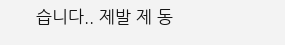습니다.. 제발 제 동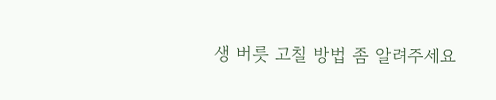생 버릇 고칠 방법 좀 알려주세요